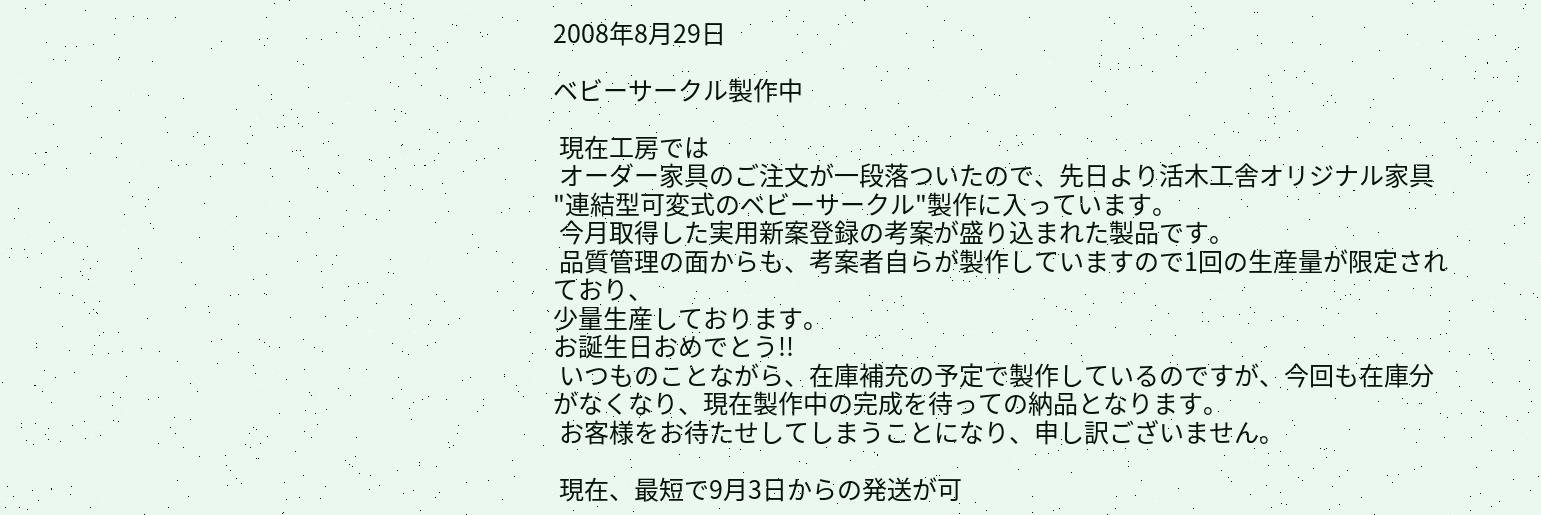2008年8月29日

ベビーサークル製作中

 現在工房では
 オーダー家具のご注文が一段落ついたので、先日より活木工舎オリジナル家具
"連結型可変式のベビーサークル"製作に入っています。
 今月取得した実用新案登録の考案が盛り込まれた製品です。
 品質管理の面からも、考案者自らが製作していますので1回の生産量が限定されており、
少量生産しております。
お誕生日おめでとう!!
 いつものことながら、在庫補充の予定で製作しているのですが、今回も在庫分がなくなり、現在製作中の完成を待っての納品となります。
 お客様をお待たせしてしまうことになり、申し訳ございません。

 現在、最短で9月3日からの発送が可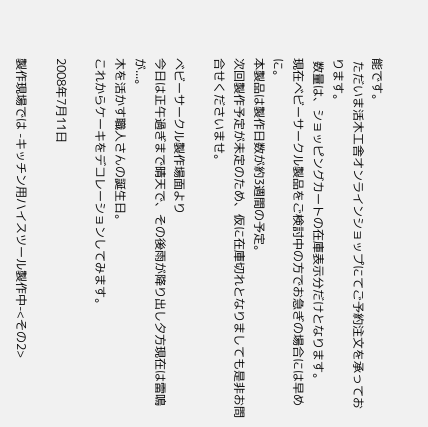能です。
 ただいま活木工舎オンラインショップにてご予約注文を承っております。
 数量は、ショッピングカートの在庫表示分だけとなります。
現在ベビーサークル製品をご検討中の方でお急ぎの場合には早めに。
本製品は製作日数が約3週間の予定。
次回製作予定が未定のため、仮に在庫切れとなりましても是非お問合せくださいませ。

ベビーサークル製作場面より
今日は正午過ぎまで晴天で、その後雨が降り出し夕方現在は雷鳴が...。
木を活かす職人さんの誕生日。
これからケーキをデコレーションしてみます。

2008年7月11日

製作現場では -キッチン用ハイスツール製作中-<その2>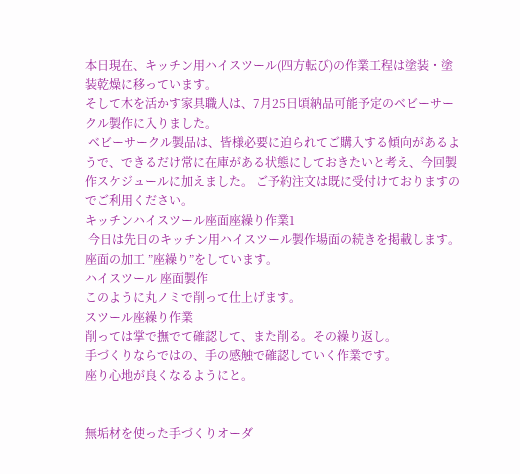本日現在、キッチン用ハイスツール(四方転び)の作業工程は塗装・塗装乾燥に移っています。
そして木を活かす家具職人は、7月25日頃納品可能予定のベビーサークル製作に入りました。
 ベビーサークル製品は、皆様必要に迫られてご購入する傾向があるようで、できるだけ常に在庫がある状態にしておきたいと考え、今回製作スケジュールに加えました。 ご予約注文は既に受付けておりますのでご利用ください。
キッチンハイスツール座面座繰り作業1
 今日は先日のキッチン用ハイスツール製作場面の続きを掲載します。
座面の加工 ”座繰り”をしています。
ハイスツール 座面製作
このように丸ノミで削って仕上げます。
スツール座繰り作業
削っては掌で撫でて確認して、また削る。その繰り返し。
手づくりならではの、手の感触で確認していく作業です。
座り心地が良くなるようにと。


無垢材を使った手づくりオーダ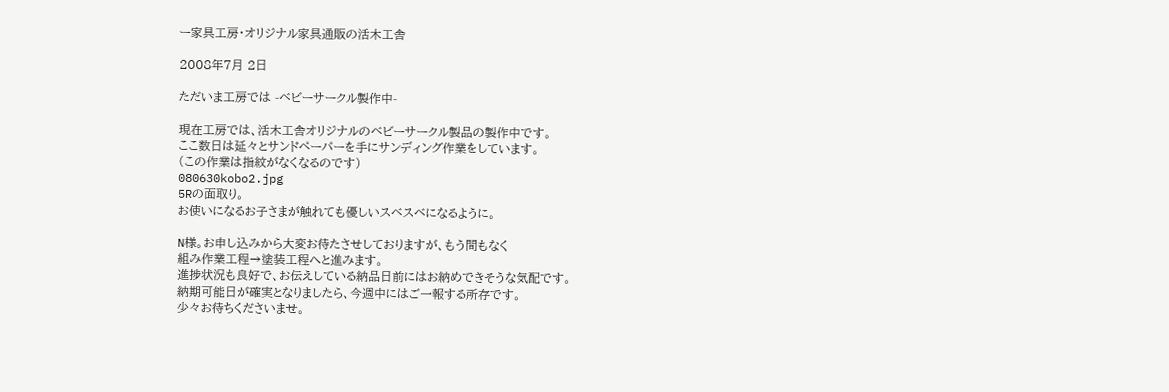ー家具工房・オリジナル家具通販の活木工舎

2008年7月 2日

ただいま工房では -ベビーサークル製作中-

現在工房では、活木工舎オリジナルのベビーサークル製品の製作中です。
ここ数日は延々とサンドペーパーを手にサンディング作業をしています。
(この作業は指紋がなくなるのです)
080630kobo2.jpg
5Rの面取り。
お使いになるお子さまが触れても優しいスベスベになるように。

N様。お申し込みから大変お待たさせしておりますが、もう間もなく
組み作業工程→塗装工程へと進みます。
進捗状況も良好で、お伝えしている納品日前にはお納めできそうな気配です。
納期可能日が確実となりましたら、今週中にはご一報する所存です。
少々お待ちくださいませ。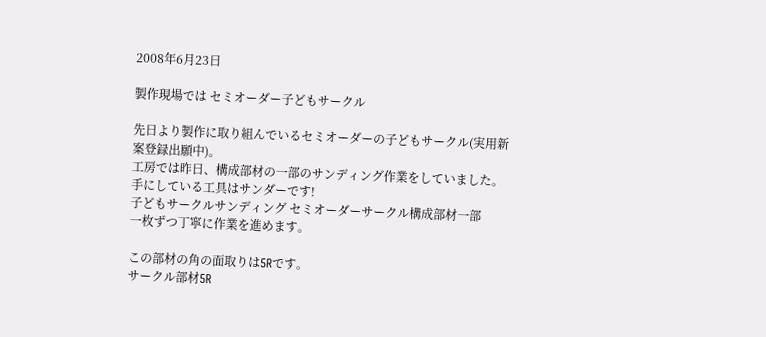2008年6月23日

製作現場では セミオーダー子どもサークル

先日より製作に取り組んでいるセミオーダーの子どもサークル(実用新案登録出願中)。
工房では昨日、構成部材の一部のサンディング作業をしていました。
手にしている工具はサンダーです!
子どもサークルサンディング セミオーダーサークル構成部材一部
一枚ずつ丁寧に作業を進めます。

この部材の角の面取りは5Rです。
サークル部材5R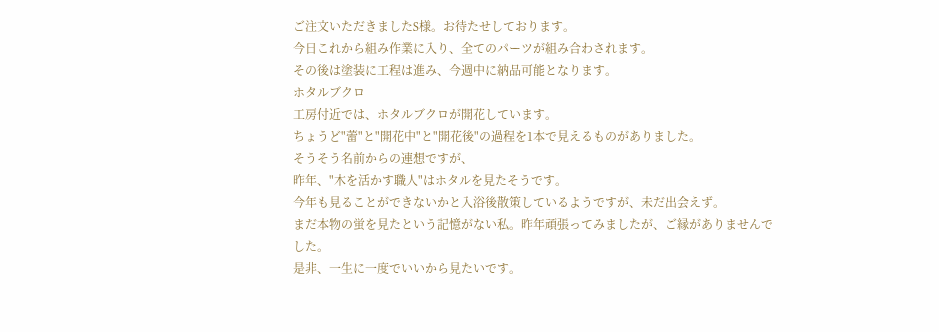ご注文いただきましたS様。お待たせしております。
今日これから組み作業に入り、全てのパーツが組み合わされます。
その後は塗装に工程は進み、今週中に納品可能となります。
ホタルブクロ
工房付近では、ホタルブクロが開花しています。
ちょうど"蕾"と"開花中"と"開花後"の過程を1本で見えるものがありました。
そうそう名前からの連想ですが、
昨年、"木を活かす職人"はホタルを見たそうです。
今年も見ることができないかと入浴後散策しているようですが、未だ出会えず。
まだ本物の蛍を見たという記憶がない私。昨年頑張ってみましたが、ご縁がありませんでした。
是非、一生に一度でいいから見たいです。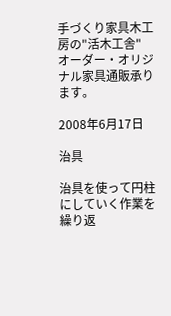手づくり家具木工房の"活木工舎"
オーダー・オリジナル家具通販承ります。

2008年6月17日

治具

治具を使って円柱にしていく作業を繰り返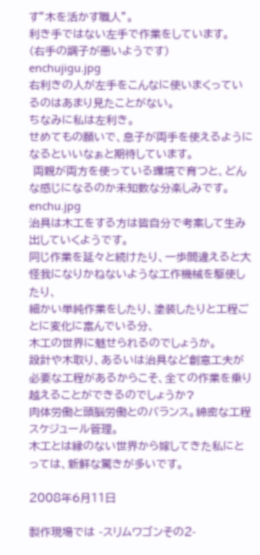す”木を活かす職人”。
利き手ではない左手で作業をしています。
(右手の調子が悪いようです)
enchujigu.jpg
右利きの人が左手をこんなに使いまくっているのはあまり見たことがない。
ちなみに私は左利き。
せめてもの願いで、息子が両手を使えるようになるといいなぁと期待しています。
 両親が両方を使っている環境で育つと、どんな感じになるのか未知数な分楽しみです。
enchu.jpg
治具は木工をする方は皆自分で考案して生み出していくようです。
同じ作業を延々と続けたり、一歩間違えると大怪我になりかねないような工作機械を駆使したり、
細かい単純作業をしたり、塗装したりと工程ごとに変化に富んでいる分、
木工の世界に魅せられるのでしょうか。
設計や木取り、あるいは治具など創意工夫が必要な工程があるからこそ、全ての作業を乗り越えることができるのでしょうか?
肉体労働と頭脳労働とのバランス。綿密な工程スケジュール管理。
木工とは縁のない世界から嫁してきた私にとっては、新鮮な驚きが多いです。

2008年6月11日

製作現場では -スリムワゴンその2-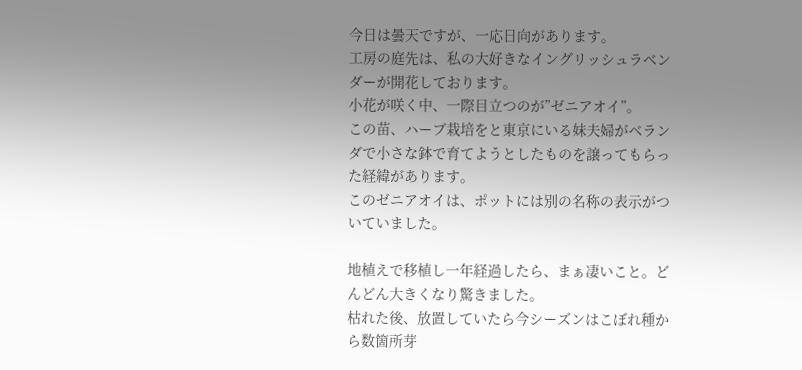今日は曇天ですが、一応日向があります。
工房の庭先は、私の大好きなイングリッシュラベンダーが開花しております。
小花が咲く中、一際目立つのが”ゼニアオイ”。
この苗、ハーブ栽培をと東京にいる妹夫婦がベランダで小さな鉢で育てようとしたものを譲ってもらった経緯があります。
このゼニアオイは、ポットには別の名称の表示がついていました。

地植えで移植し一年経過したら、まぁ凄いこと。どんどん大きくなり驚きました。
枯れた後、放置していたら今シーズンはこぼれ種から数箇所芽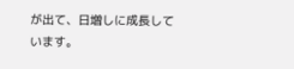が出て、日増しに成長しています。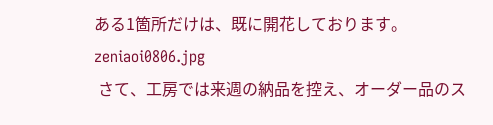ある1箇所だけは、既に開花しております。
zeniaoi0806.jpg
 さて、工房では来週の納品を控え、オーダー品のス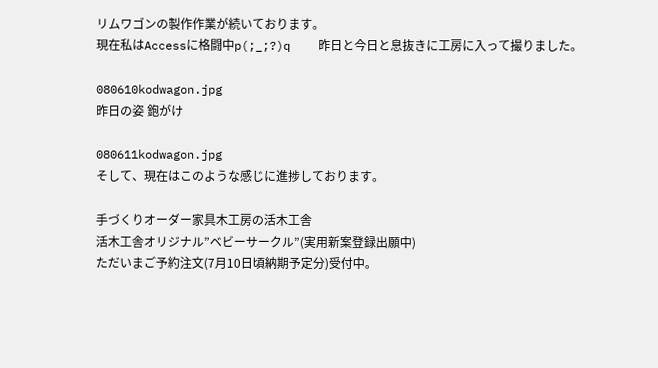リムワゴンの製作作業が続いております。
現在私はAccessに格闘中p(;_;?)q    昨日と今日と息抜きに工房に入って撮りました。

080610kodwagon.jpg
昨日の姿 鉋がけ

080611kodwagon.jpg
そして、現在はこのような感じに進捗しております。

手づくりオーダー家具木工房の活木工舎
活木工舎オリジナル”ベビーサークル”(実用新案登録出願中)
ただいまご予約注文(7月10日頃納期予定分)受付中。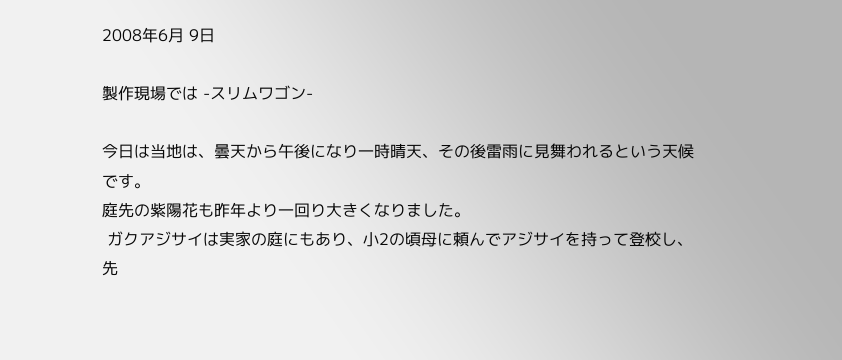2008年6月 9日

製作現場では -スリムワゴン-

今日は当地は、曇天から午後になり一時晴天、その後雷雨に見舞われるという天候です。
庭先の紫陽花も昨年より一回り大きくなりました。
 ガクアジサイは実家の庭にもあり、小2の頃母に頼んでアジサイを持って登校し、
先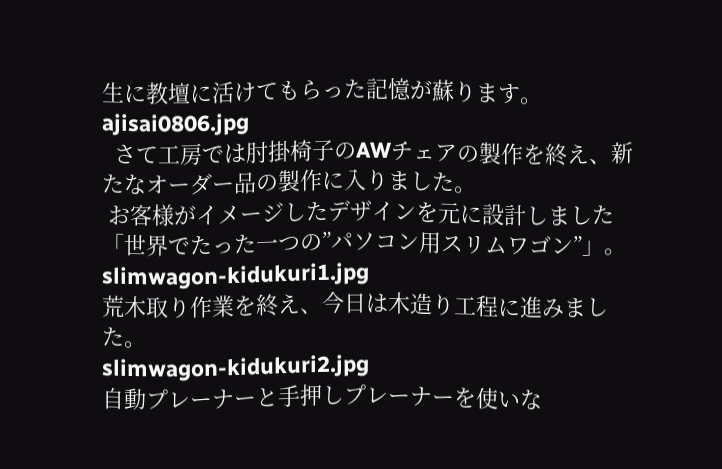生に教壇に活けてもらった記憶が蘇ります。
ajisai0806.jpg
  さて工房では肘掛椅子のAWチェアの製作を終え、新たなオーダー品の製作に入りました。
 お客様がイメージしたデザインを元に設計しました「世界でたった一つの”パソコン用スリムワゴン”」。
slimwagon-kidukuri1.jpg
荒木取り作業を終え、今日は木造り工程に進みました。
slimwagon-kidukuri2.jpg
自動プレーナーと手押しプレーナーを使いな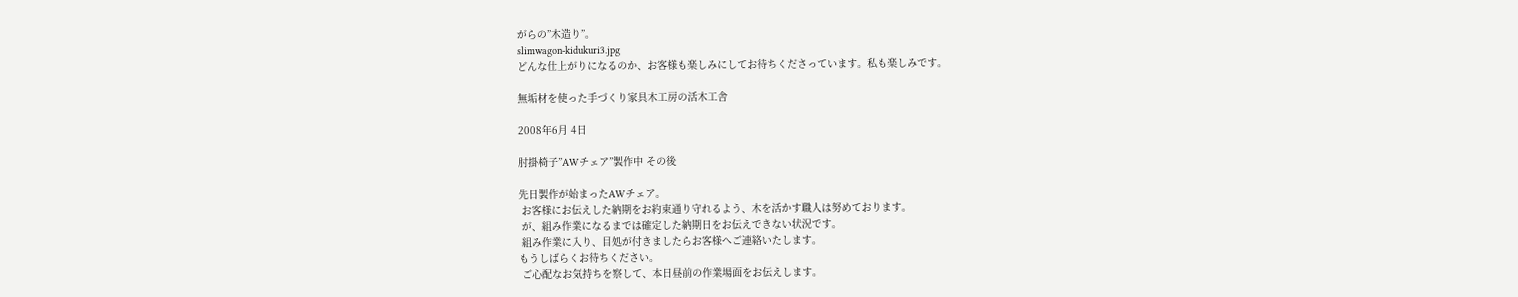がらの”木造り”。
slimwagon-kidukuri3.jpg
どんな仕上がりになるのか、お客様も楽しみにしてお待ちくださっています。私も楽しみです。

無垢材を使った手づくり家具木工房の活木工舎

2008年6月 4日

肘掛椅子”AWチェア”製作中 その後

先日製作が始まったAWチェア。
 お客様にお伝えした納期をお約束通り守れるよう、木を活かす職人は努めております。
 が、組み作業になるまでは確定した納期日をお伝えできない状況です。
 組み作業に入り、目処が付きましたらお客様へご連絡いたします。
もうしばらくお待ちください。
 ご心配なお気持ちを察して、本日昼前の作業場面をお伝えします。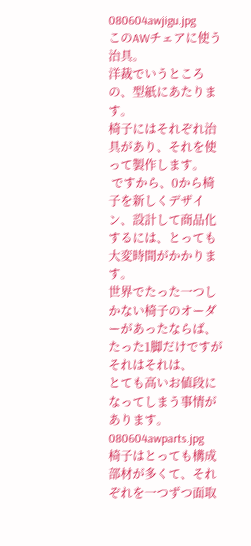080604awjigu.jpg
このAWチェアに使う治具。
洋裁でいうところの、型紙にあたります。
椅子にはそれぞれ治具があり、それを使って製作します。
 ですから、0から椅子を新しくデザイン、設計して商品化するには、とっても大変時間がかかります。
世界でたった一つしかない椅子のオーダーがあったならば、たった1脚だけですがそれはそれは、
とても高いお値段になってしまう事情があります。
080604awparts.jpg
椅子はとっても構成部材が多くて、それぞれを一つずつ面取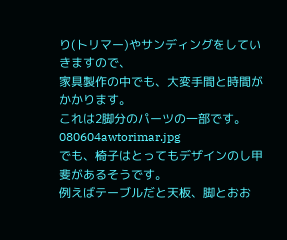り(トリマー)やサンディングをしていきますので、
家具製作の中でも、大変手間と時間がかかります。
これは2脚分のパーツの一部です。
080604awtorimar.jpg
でも、椅子はとってもデザインのし甲斐があるそうです。
例えばテーブルだと天板、脚とおお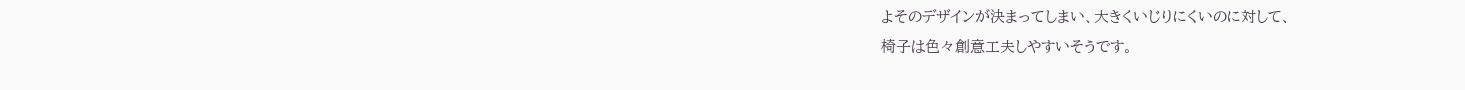よそのデザインが決まってしまい、大きくいじりにくいのに対して、
椅子は色々創意工夫しやすいそうです。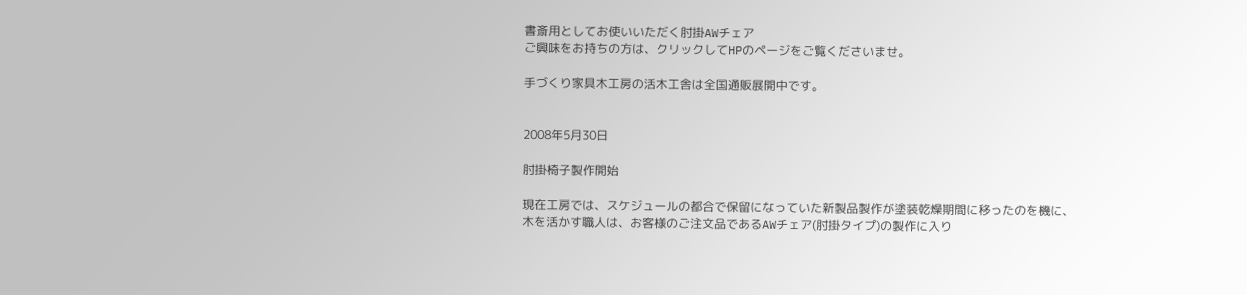書斎用としてお使いいただく肘掛AWチェア
ご興味をお持ちの方は、クリックしてHPのページをご覧くださいませ。

手づくり家具木工房の活木工舎は全国通販展開中です。


2008年5月30日

肘掛椅子製作開始

現在工房では、スケジュールの都合で保留になっていた新製品製作が塗装乾燥期間に移ったのを機に、
木を活かす職人は、お客様のご注文品であるAWチェア(肘掛タイプ)の製作に入り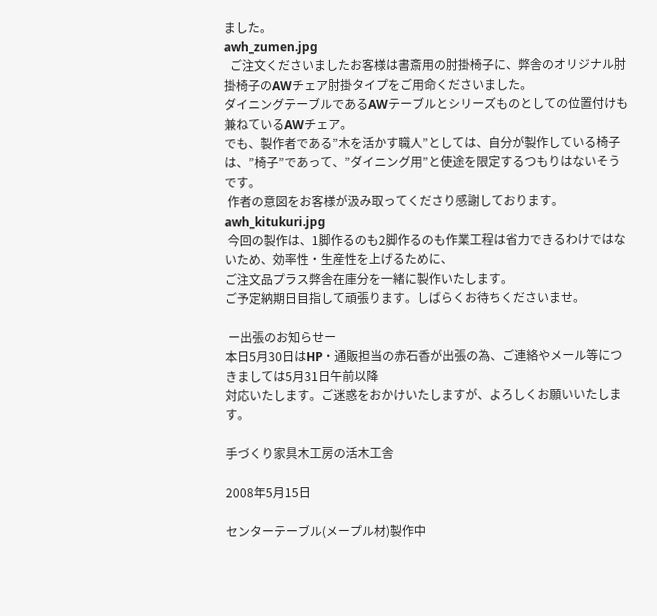ました。
awh_zumen.jpg
  ご注文くださいましたお客様は書斎用の肘掛椅子に、弊舎のオリジナル肘掛椅子のAWチェア肘掛タイプをご用命くださいました。
ダイニングテーブルであるAWテーブルとシリーズものとしての位置付けも兼ねているAWチェア。
でも、製作者である”木を活かす職人”としては、自分が製作している椅子は、”椅子”であって、”ダイニング用”と使途を限定するつもりはないそうです。
 作者の意図をお客様が汲み取ってくださり感謝しております。
awh_kitukuri.jpg
 今回の製作は、1脚作るのも2脚作るのも作業工程は省力できるわけではないため、効率性・生産性を上げるために、
ご注文品プラス弊舎在庫分を一緒に製作いたします。
ご予定納期日目指して頑張ります。しばらくお待ちくださいませ。

 ー出張のお知らせー
本日5月30日はHP・通販担当の赤石香が出張の為、ご連絡やメール等につきましては5月31日午前以降
対応いたします。ご迷惑をおかけいたしますが、よろしくお願いいたします。

手づくり家具木工房の活木工舎

2008年5月15日

センターテーブル(メープル材)製作中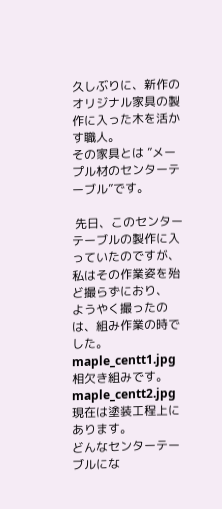久しぶりに、新作のオリジナル家具の製作に入った木を活かす職人。
その家具とは ”メープル材のセンターテーブル”です。

 先日、このセンターテーブルの製作に入っていたのですが、私はその作業姿を殆ど撮らずにおり、
ようやく撮ったのは、組み作業の時でした。
maple_centt1.jpg
相欠き組みです。
maple_centt2.jpg
現在は塗装工程上にあります。
どんなセンターテーブルにな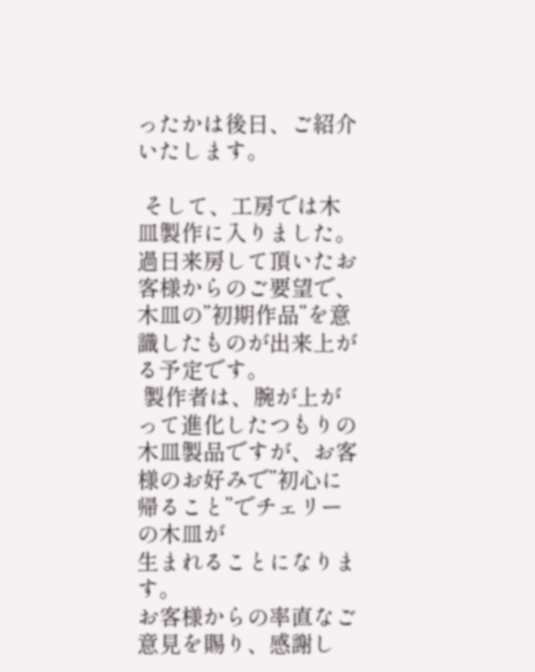ったかは後日、ご紹介いたします。

 そして、工房では木皿製作に入りました。
過日来房して頂いたお客様からのご要望で、木皿の”初期作品”を意識したものが出来上がる予定です。
 製作者は、腕が上がって進化したつもりの木皿製品ですが、お客様のお好みで”初心に帰ること”でチェリーの木皿が
生まれることになります。
お客様からの率直なご意見を賜り、感謝し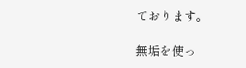ております。

無垢を使っ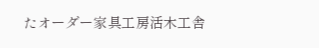たオーダー家具工房活木工舎